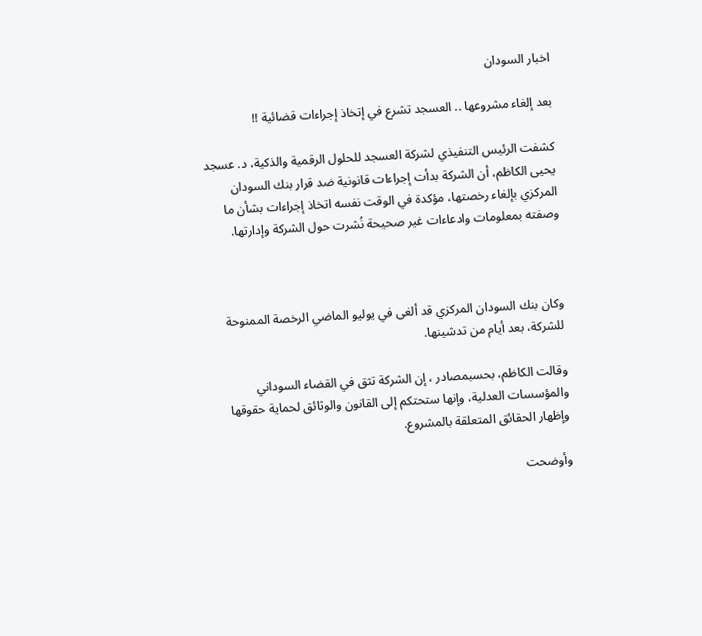اخبار السودان

بعد إلغاء مشروعها .. العسجد تشرع في إتخاذ إجراءات قضائية !!

كشفت الرئيس التنفيذي لشركة العسجد للحلول الرقمية والذكية، د. عسجد يحيى الكاظم، أن الشركة بدأت إجراءات قانونية ضد قرار بنك السودان المركزي بإلغاء رخصتها، مؤكدة في الوقت نفسه اتخاذ إجراءات بشأن ما وصفته بمعلومات وادعاءات غير صحيحة نُشرت حول الشركة وإدارتها.



وكان بنك السودان المركزي قد ألغى في يوليو الماضي الرخصة الممنوحة للشركة، بعد أيام من تدشينها.

وقالت الكاظم، بحسبمصادر ، إن الشركة تثق في القضاء السوداني والمؤسسات العدلية، وإنها ستحتكم إلى القانون والوثائق لحماية حقوقها وإظهار الحقائق المتعلقة بالمشروع.

وأوضحت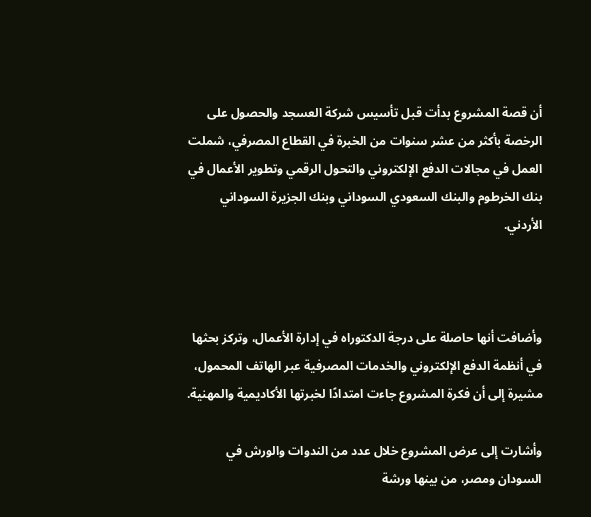أن قصة المشروع بدأت قبل تأسيس شركة العسجد والحصول على الرخصة بأكثر من عشر سنوات من الخبرة في القطاع المصرفي، شملت العمل في مجالات الدفع الإلكتروني والتحول الرقمي وتطوير الأعمال في بنك الخرطوم والبنك السعودي السوداني وبنك الجزيرة السوداني الأردني.



وأضافت أنها حاصلة على درجة الدكتوراه في إدارة الأعمال، وتركز بحثها في أنظمة الدفع الإلكتروني والخدمات المصرفية عبر الهاتف المحمول، مشيرة إلى أن فكرة المشروع جاءت امتدادًا لخبرتها الأكاديمية والمهنية.

وأشارت إلى عرض المشروع خلال عدد من الندوات والورش في السودان ومصر، من بينها ورشة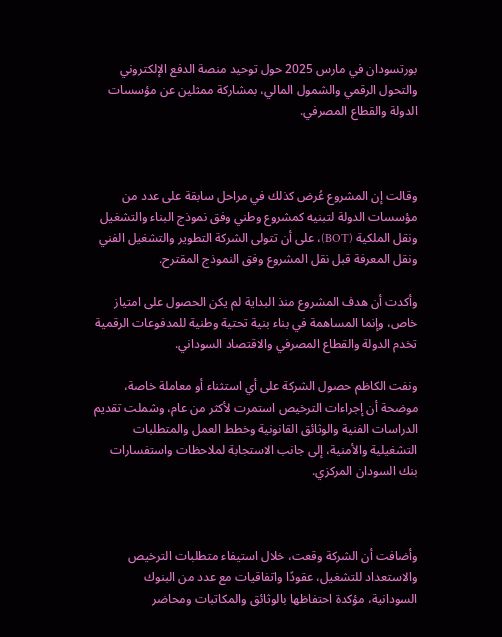بورتسودان في مارس 2025 حول توحيد منصة الدفع الإلكتروني والتحول الرقمي والشمول المالي، بمشاركة ممثلين عن مؤسسات الدولة والقطاع المصرفي.



وقالت إن المشروع عُرض كذلك في مراحل سابقة على عدد من مؤسسات الدولة لتبنيه كمشروع وطني وفق نموذج البناء والتشغيل ونقل الملكية (BOT)، على أن تتولى الشركة التطوير والتشغيل الفني ونقل المعرفة قبل نقل المشروع وفق النموذج المقترح.

وأكدت أن هدف المشروع منذ البداية لم يكن الحصول على امتياز خاص، وإنما المساهمة في بناء بنية تحتية وطنية للمدفوعات الرقمية تخدم الدولة والقطاع المصرفي والاقتصاد السوداني.

ونفت الكاظم حصول الشركة على أي استثناء أو معاملة خاصة، موضحة أن إجراءات الترخيص استمرت لأكثر من عام، وشملت تقديم الدراسات الفنية والوثائق القانونية وخطط العمل والمتطلبات التشغيلية والأمنية، إلى جانب الاستجابة لملاحظات واستفسارات بنك السودان المركزي.



وأضافت أن الشركة وقعت، خلال استيفاء متطلبات الترخيص والاستعداد للتشغيل، عقودًا واتفاقيات مع عدد من البنوك السودانية، مؤكدة احتفاظها بالوثائق والمكاتبات ومحاضر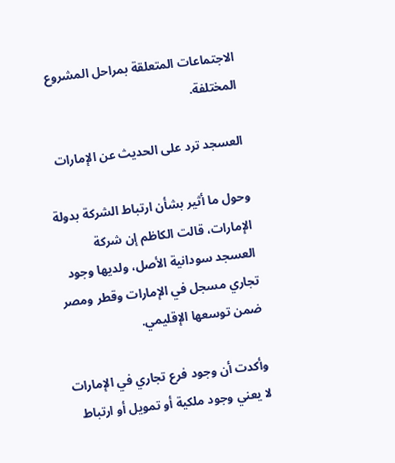الاجتماعات المتعلقة بمراحل المشروع المختلفة.

العسجد ترد على الحديث عن الإمارات

وحول ما أثير بشأن ارتباط الشركة بدولة الإمارات، قالت الكاظم إن شركة العسجد سودانية الأصل، ولديها وجود تجاري مسجل في الإمارات وقطر ومصر ضمن توسعها الإقليمي.

وأكدت أن وجود فرع تجاري في الإمارات لا يعني وجود ملكية أو تمويل أو ارتباط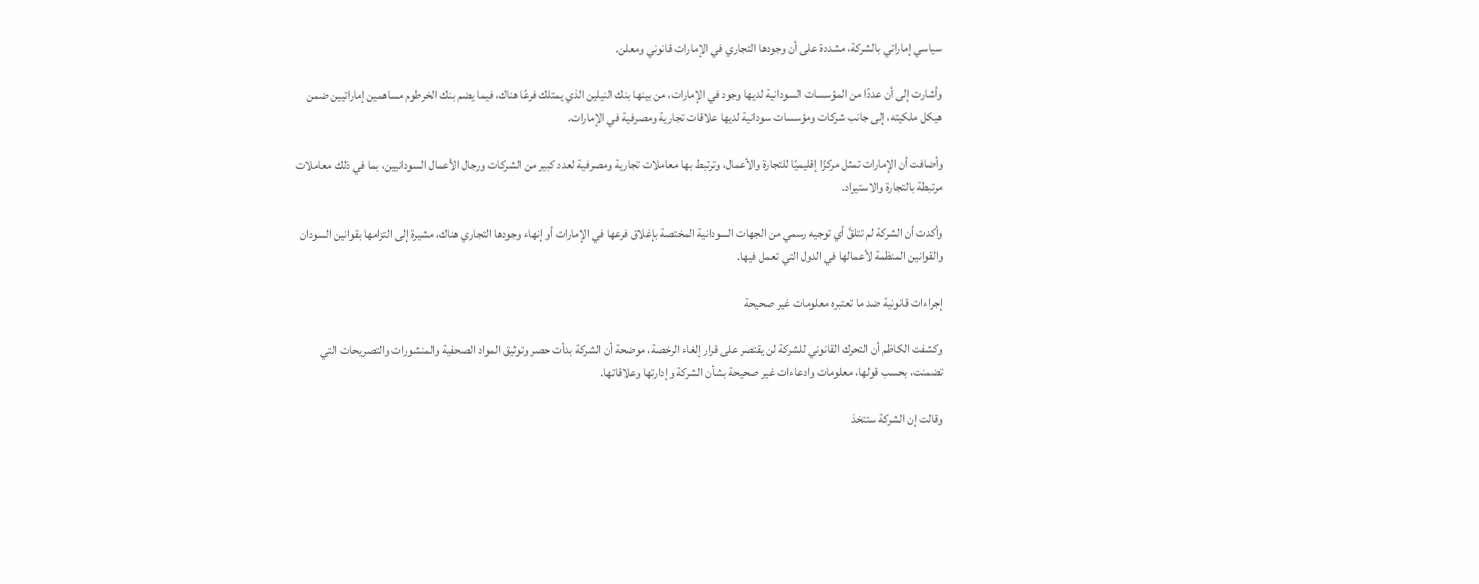سياسي إماراتي بالشركة، مشددة على أن وجودها التجاري في الإمارات قانوني ومعلن.

وأشارت إلى أن عددًا من المؤسسات السودانية لديها وجود في الإمارات، من بينها بنك النيلين الذي يمتلك فرعًا هناك، فيما يضم بنك الخرطوم مساهمين إماراتيين ضمن هيكل ملكيته، إلى جانب شركات ومؤسسات سودانية لديها علاقات تجارية ومصرفية في الإمارات.

وأضافت أن الإمارات تمثل مركزًا إقليميًا للتجارة والأعمال، وترتبط بها معاملات تجارية ومصرفية لعدد كبير من الشركات ورجال الأعمال السودانيين، بما في ذلك معاملات مرتبطة بالتجارة والاستيراد.

وأكدت أن الشركة لم تتلقَّ أي توجيه رسمي من الجهات السودانية المختصة بإغلاق فرعها في الإمارات أو إنهاء وجودها التجاري هناك، مشيرة إلى التزامها بقوانين السودان والقوانين المنظمة لأعمالها في الدول التي تعمل فيها.

إجراءات قانونية ضد ما تعتبره معلومات غير صحيحة

وكشفت الكاظم أن التحرك القانوني للشركة لن يقتصر على قرار إلغاء الرخصة، موضحة أن الشركة بدأت حصر وتوثيق المواد الصحفية والمنشورات والتصريحات التي تضمنت، بحسب قولها، معلومات وادعاءات غير صحيحة بشأن الشركة وإدارتها وعلاقاتها.

وقالت إن الشركة ستتخذ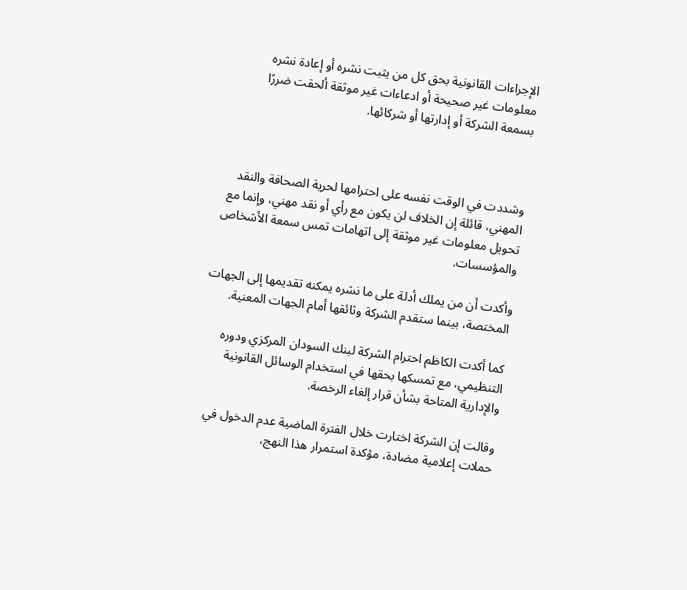الإجراءات القانونية بحق كل من يثبت نشره أو إعادة نشره معلومات غير صحيحة أو ادعاءات غير موثقة ألحقت ضررًا بسمعة الشركة أو إدارتها أو شركائها.



وشددت في الوقت نفسه على احترامها لحرية الصحافة والنقد المهني، قائلة إن الخلاف لن يكون مع رأي أو نقد مهني، وإنما مع تحويل معلومات غير موثقة إلى اتهامات تمس سمعة الأشخاص والمؤسسات.

وأكدت أن من يملك أدلة على ما نشره يمكنه تقديمها إلى الجهات المختصة، بينما ستقدم الشركة وثائقها أمام الجهات المعنية.

كما أكدت الكاظم احترام الشركة لبنك السودان المركزي ودوره التنظيمي، مع تمسكها بحقها في استخدام الوسائل القانونية والإدارية المتاحة بشأن قرار إلغاء الرخصة.

وقالت إن الشركة اختارت خلال الفترة الماضية عدم الدخول في حملات إعلامية مضادة، مؤكدة استمرار هذا النهج،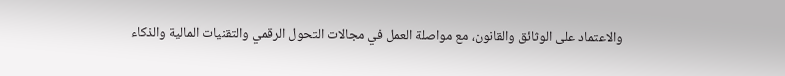والاعتماد على الوثائق والقانون، مع مواصلة العمل في مجالات التحول الرقمي والتقنيات المالية والذكاء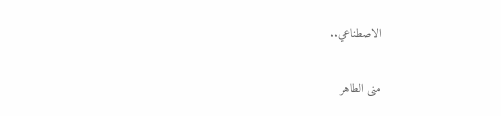الاصطناعي..

منى الطاهر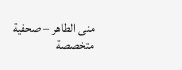منى الطاهر – صحفية متخصصة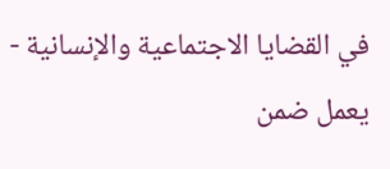في القضايا الاجتماعية والإنسانية - يعمل ضمن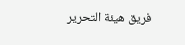فريق هيئة التحرير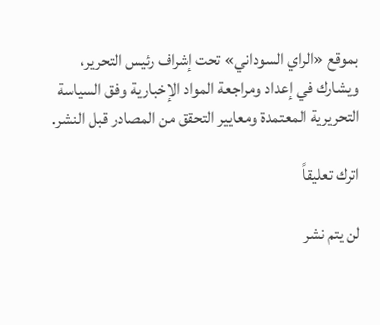بموقع «الراي السوداني» تحت إشراف رئيس التحرير، ويشارك في إعداد ومراجعة المواد الإخبارية وفق السياسة التحريرية المعتمدة ومعايير التحقق من المصادر قبل النشر.

اترك تعليقاً

لن يتم نشر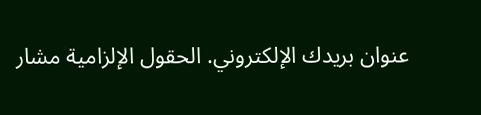عنوان بريدك الإلكتروني. الحقول الإلزامية مشار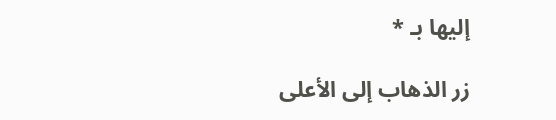إليها بـ *

زر الذهاب إلى الأعلى